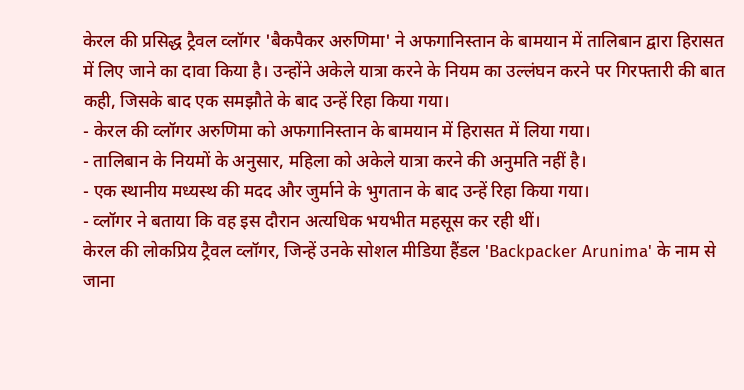केरल की प्रसिद्ध ट्रैवल व्लॉगर 'बैकपैकर अरुणिमा' ने अफगानिस्तान के बामयान में तालिबान द्वारा हिरासत में लिए जाने का दावा किया है। उन्होंने अकेले यात्रा करने के नियम का उल्लंघन करने पर गिरफ्तारी की बात कही, जिसके बाद एक समझौते के बाद उन्हें रिहा किया गया।
- केरल की व्लॉगर अरुणिमा को अफगानिस्तान के बामयान में हिरासत में लिया गया।
- तालिबान के नियमों के अनुसार, महिला को अकेले यात्रा करने की अनुमति नहीं है।
- एक स्थानीय मध्यस्थ की मदद और जुर्माने के भुगतान के बाद उन्हें रिहा किया गया।
- व्लॉगर ने बताया कि वह इस दौरान अत्यधिक भयभीत महसूस कर रही थीं।
केरल की लोकप्रिय ट्रैवल व्लॉगर, जिन्हें उनके सोशल मीडिया हैंडल 'Backpacker Arunima' के नाम से जाना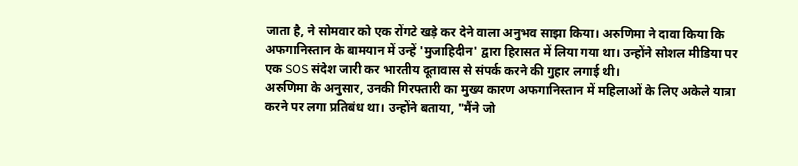जाता है, ने सोमवार को एक रोंगटे खड़े कर देने वाला अनुभव साझा किया। अरुणिमा ने दावा किया कि अफगानिस्तान के बामयान में उन्हें 'मुजाहिदीन' द्वारा हिरासत में लिया गया था। उन्होंने सोशल मीडिया पर एक SOS संदेश जारी कर भारतीय दूतावास से संपर्क करने की गुहार लगाई थी।
अरुणिमा के अनुसार, उनकी गिरफ्तारी का मुख्य कारण अफगानिस्तान में महिलाओं के लिए अकेले यात्रा करने पर लगा प्रतिबंध था। उन्होंने बताया, "मैंने जो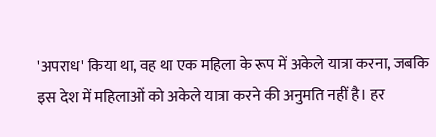'अपराध' किया था, वह था एक महिला के रूप में अकेले यात्रा करना, जबकि इस देश में महिलाओं को अकेले यात्रा करने की अनुमति नहीं है। हर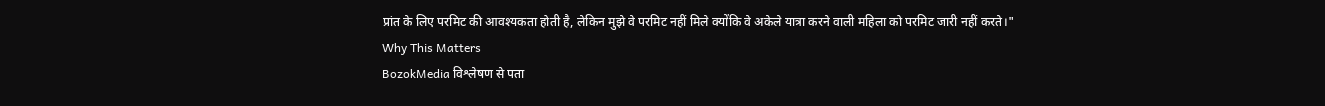प्रांत के लिए परमिट की आवश्यकता होती है, लेकिन मुझे वे परमिट नहीं मिले क्योंकि वे अकेले यात्रा करने वाली महिला को परमिट जारी नहीं करते।"
Why This Matters
BozokMedia विश्लेषण से पता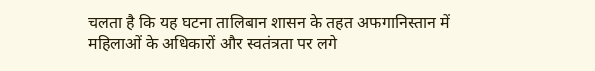चलता है कि यह घटना तालिबान शासन के तहत अफगानिस्तान में महिलाओं के अधिकारों और स्वतंत्रता पर लगे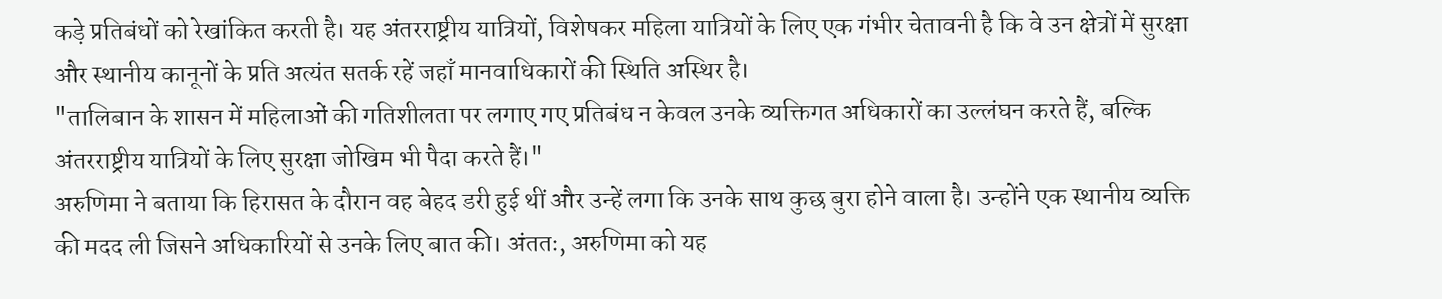कड़े प्रतिबंधों को रेखांकित करती है। यह अंतरराष्ट्रीय यात्रियों, विशेषकर महिला यात्रियों के लिए एक गंभीर चेतावनी है कि वे उन क्षेत्रों में सुरक्षा और स्थानीय कानूनों के प्रति अत्यंत सतर्क रहें जहाँ मानवाधिकारों की स्थिति अस्थिर है।
"तालिबान के शासन में महिलाओं की गतिशीलता पर लगाए गए प्रतिबंध न केवल उनके व्यक्तिगत अधिकारों का उल्लंघन करते हैं, बल्कि अंतरराष्ट्रीय यात्रियों के लिए सुरक्षा जोखिम भी पैदा करते हैं।"
अरुणिमा ने बताया कि हिरासत के दौरान वह बेहद डरी हुई थीं और उन्हें लगा कि उनके साथ कुछ बुरा होने वाला है। उन्होंने एक स्थानीय व्यक्ति की मदद ली जिसने अधिकारियों से उनके लिए बात की। अंततः, अरुणिमा को यह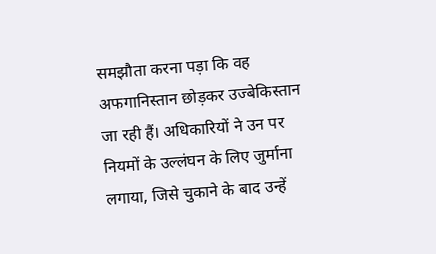समझौता करना पड़ा कि वह अफगानिस्तान छोड़कर उज्बेकिस्तान जा रही हैं। अधिकारियों ने उन पर नियमों के उल्लंघन के लिए जुर्माना लगाया, जिसे चुकाने के बाद उन्हें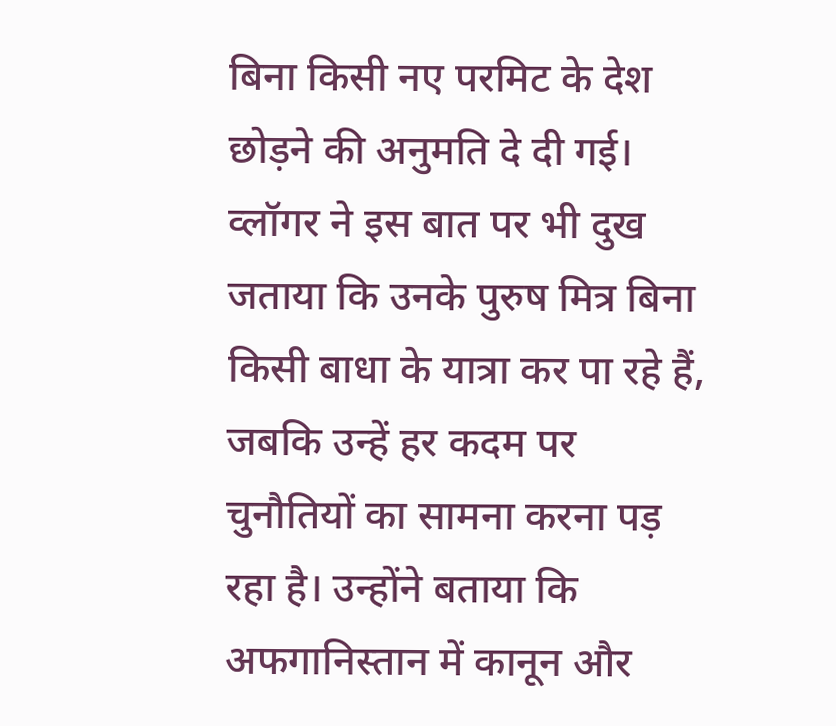बिना किसी नए परमिट के देश छोड़ने की अनुमति दे दी गई।
व्लॉगर ने इस बात पर भी दुख जताया कि उनके पुरुष मित्र बिना किसी बाधा के यात्रा कर पा रहे हैं, जबकि उन्हें हर कदम पर चुनौतियों का सामना करना पड़ रहा है। उन्होंने बताया कि अफगानिस्तान में कानून और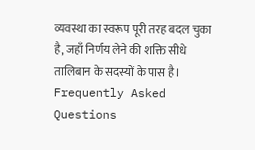व्यवस्था का स्वरूप पूरी तरह बदल चुका है, जहाँ निर्णय लेने की शक्ति सीधे तालिबान के सदस्यों के पास है।
Frequently Asked Questions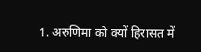1. अरुणिमा को क्यों हिरासत में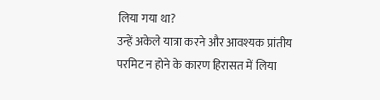लिया गया था?
उन्हें अकेले यात्रा करने और आवश्यक प्रांतीय परमिट न होने के कारण हिरासत में लिया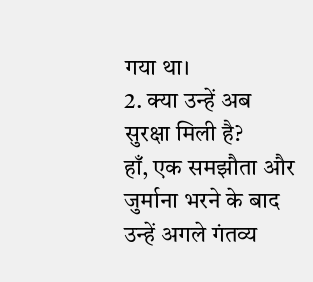गया था।
2. क्या उन्हें अब सुरक्षा मिली है?
हाँ, एक समझौता और जुर्माना भरने के बाद उन्हें अगले गंतव्य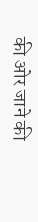की ओर जाने की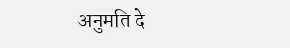अनुमति दे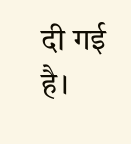दी गई है।